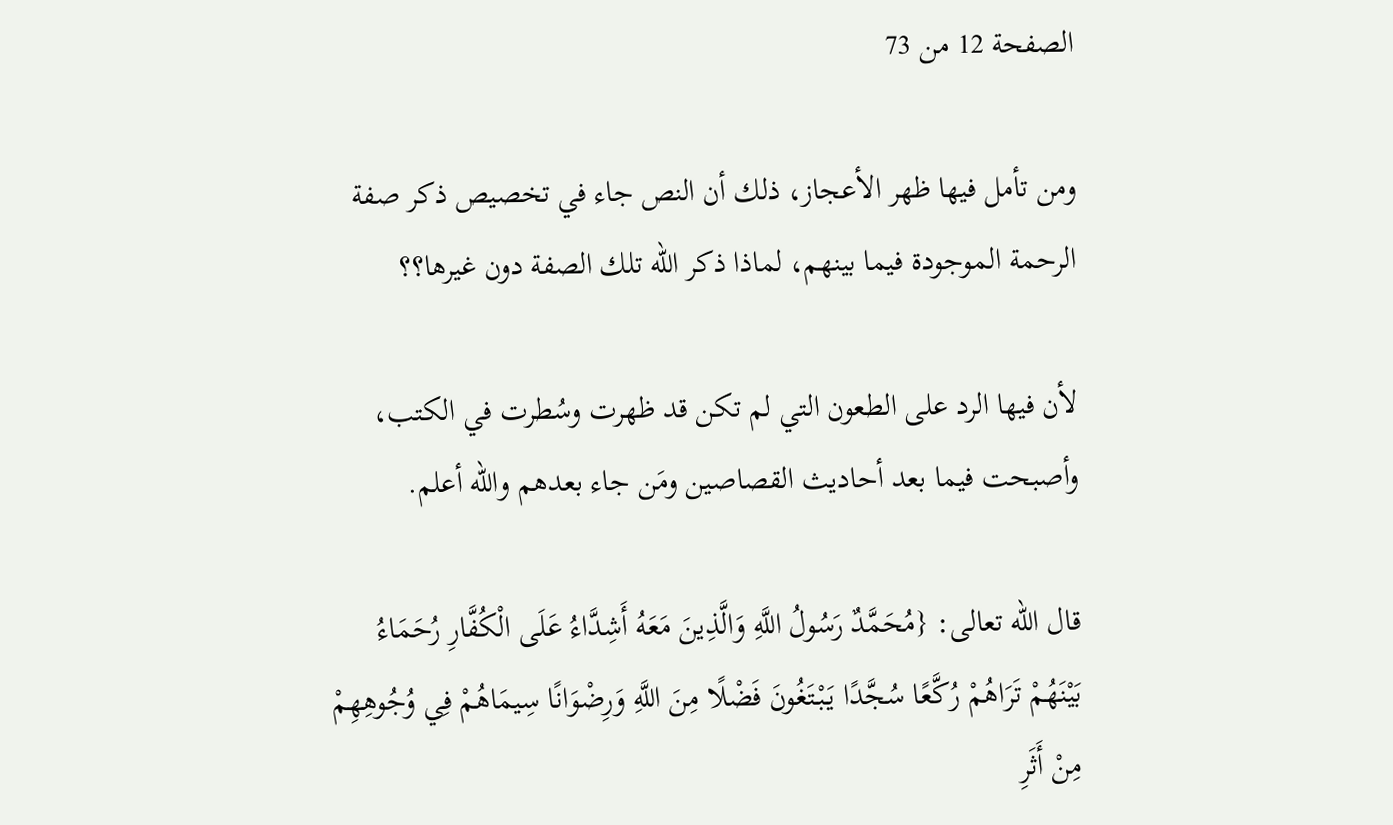الصفحة 12 من 73

ومن تأمل فيها ظهر الأعجاز، ذلك أن النص جاء في تخصيص ذكر صفة الرحمة الموجودة فيما بينهم، لماذا ذكر الله تلك الصفة دون غيرها؟؟

لأن فيها الرد على الطعون التي لم تكن قد ظهرت وسُطرت في الكتب، وأصبحت فيما بعد أحاديث القصاصين ومَن جاء بعدهم والله أعلم.

قال الله تعالى: {مُحَمَّدٌ رَسُولُ اللَّهِ وَالَّذِينَ مَعَهُ أَشِدَّاءُ عَلَى الْكُفَّارِ رُحَمَاءُ بَيْنَهُمْ تَرَاهُمْ رُكَّعًا سُجَّدًا يَبْتَغُونَ فَضْلًا مِنَ اللَّهِ وَرِضْوَانًا سِيمَاهُمْ فِي وُجُوهِهِمْ مِنْ أَثَرِ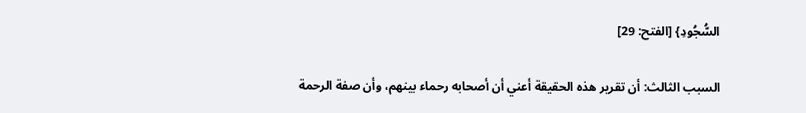السُّجُودِ‍} [الفتح: 29]

السبب الثالث: أن تقرير هذه الحقيقة أعني أن أصحابه رحماء بينهم، وأن صفة الرحمة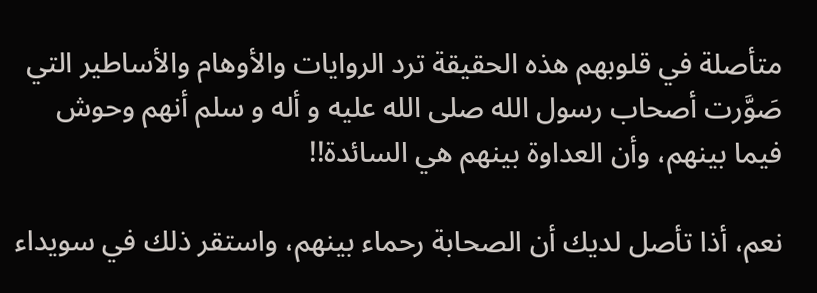متأصلة في قلوبهم هذه الحقيقة ترد الروايات والأوهام والأساطير التي صَوَّرت أصحاب رسول الله صلى الله عليه و أله و سلم أنهم وحوش فيما بينهم، وأن العداوة بينهم هي السائدة!!

نعم، أذا تأصل لديك أن الصحابة رحماء بينهم، واستقر ذلك في سويداء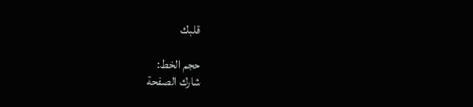قلبك

حجم الخط:
شارك الصفحة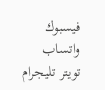فيسبوك واتساب تويتر تليجرام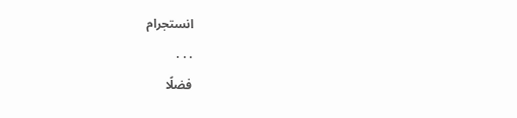انستجرام
. . .
فضلًا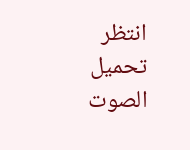انتظر تحميل الصوت